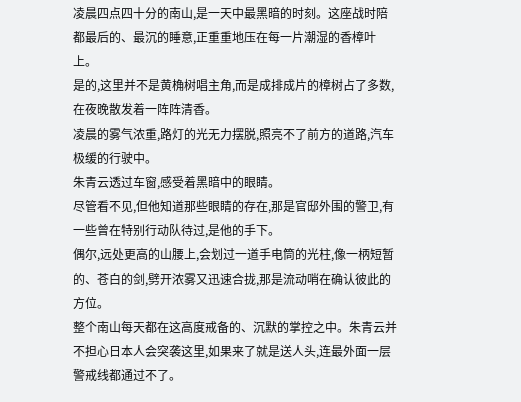凌晨四点四十分的南山,是一天中最黑暗的时刻。这座战时陪都最后的、最沉的睡意,正重重地压在每一片潮湿的香樟叶上。
是的,这里并不是黄桷树唱主角,而是成排成片的樟树占了多数,在夜晚散发着一阵阵清香。
凌晨的雾气浓重,路灯的光无力摆脱,照亮不了前方的道路,汽车极缓的行驶中。
朱青云透过车窗,感受着黑暗中的眼睛。
尽管看不见,但他知道那些眼睛的存在,那是官邸外围的警卫,有一些曾在特别行动队待过,是他的手下。
偶尔,远处更高的山腰上,会划过一道手电筒的光柱,像一柄短暂的、苍白的剑,劈开浓雾又迅速合拢,那是流动哨在确认彼此的方位。
整个南山每天都在这高度戒备的、沉默的掌控之中。朱青云并不担心日本人会突袭这里,如果来了就是送人头,连最外面一层警戒线都通过不了。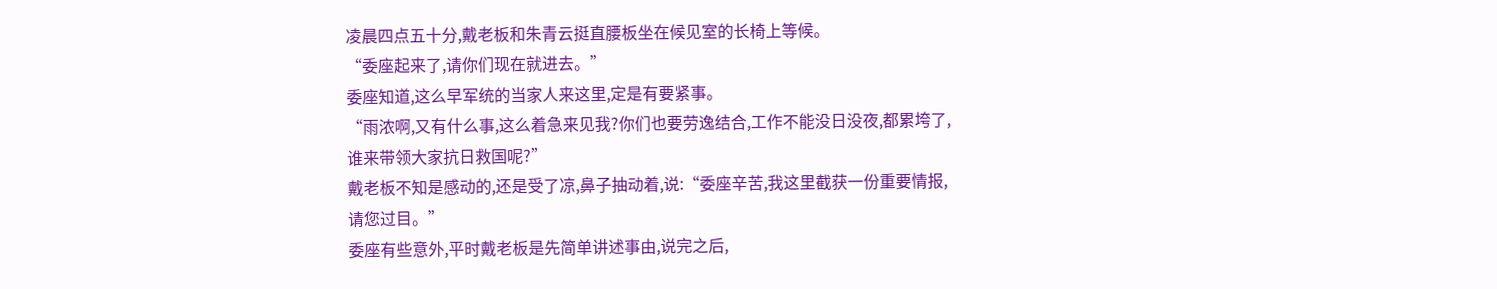凌晨四点五十分,戴老板和朱青云挺直腰板坐在候见室的长椅上等候。
“委座起来了,请你们现在就进去。”
委座知道,这么早军统的当家人来这里,定是有要紧事。
“雨浓啊,又有什么事,这么着急来见我?你们也要劳逸结合,工作不能没日没夜,都累垮了,谁来带领大家抗日救国呢?”
戴老板不知是感动的,还是受了凉,鼻子抽动着,说:“委座辛苦,我这里截获一份重要情报,请您过目。”
委座有些意外,平时戴老板是先简单讲述事由,说完之后,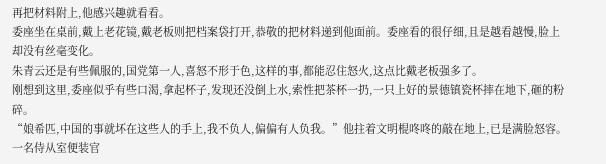再把材料附上,他感兴趣就看看。
委座坐在桌前,戴上老花镜,戴老板则把档案袋打开,恭敬的把材料递到他面前。委座看的很仔细,且是越看越慢,脸上却没有丝毫变化。
朱青云还是有些佩服的,国党第一人,喜怒不形于色,这样的事,都能忍住怒火,这点比戴老板强多了。
刚想到这里,委座似乎有些口渴,拿起杯子,发现还没倒上水,索性把茶杯一扔,一只上好的景德镇瓷杯摔在地下,砸的粉碎。
“娘希匹,中国的事就坏在这些人的手上,我不负人,偏偏有人负我。”他拄着文明棍咚咚的敲在地上,已是满脸怒容。
一名侍从室便装官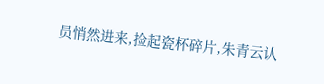员悄然进来,捡起瓷杯碎片,朱青云认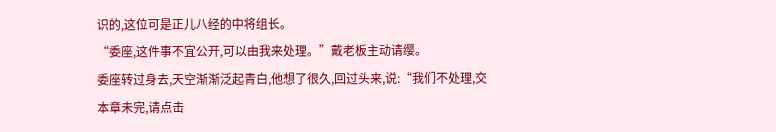识的,这位可是正儿八经的中将组长。
“委座,这件事不宜公开,可以由我来处理。”戴老板主动请缨。
委座转过身去,天空渐渐泛起青白,他想了很久,回过头来,说:“我们不处理,交
本章未完,请点击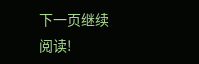下一页继续阅读!